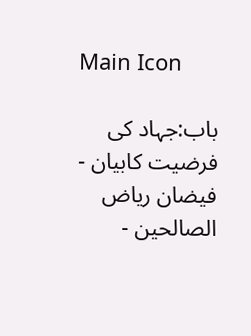Main Icon

باب:جہاد کی فرضیت کابیان - فیضان ریاض الصالحین -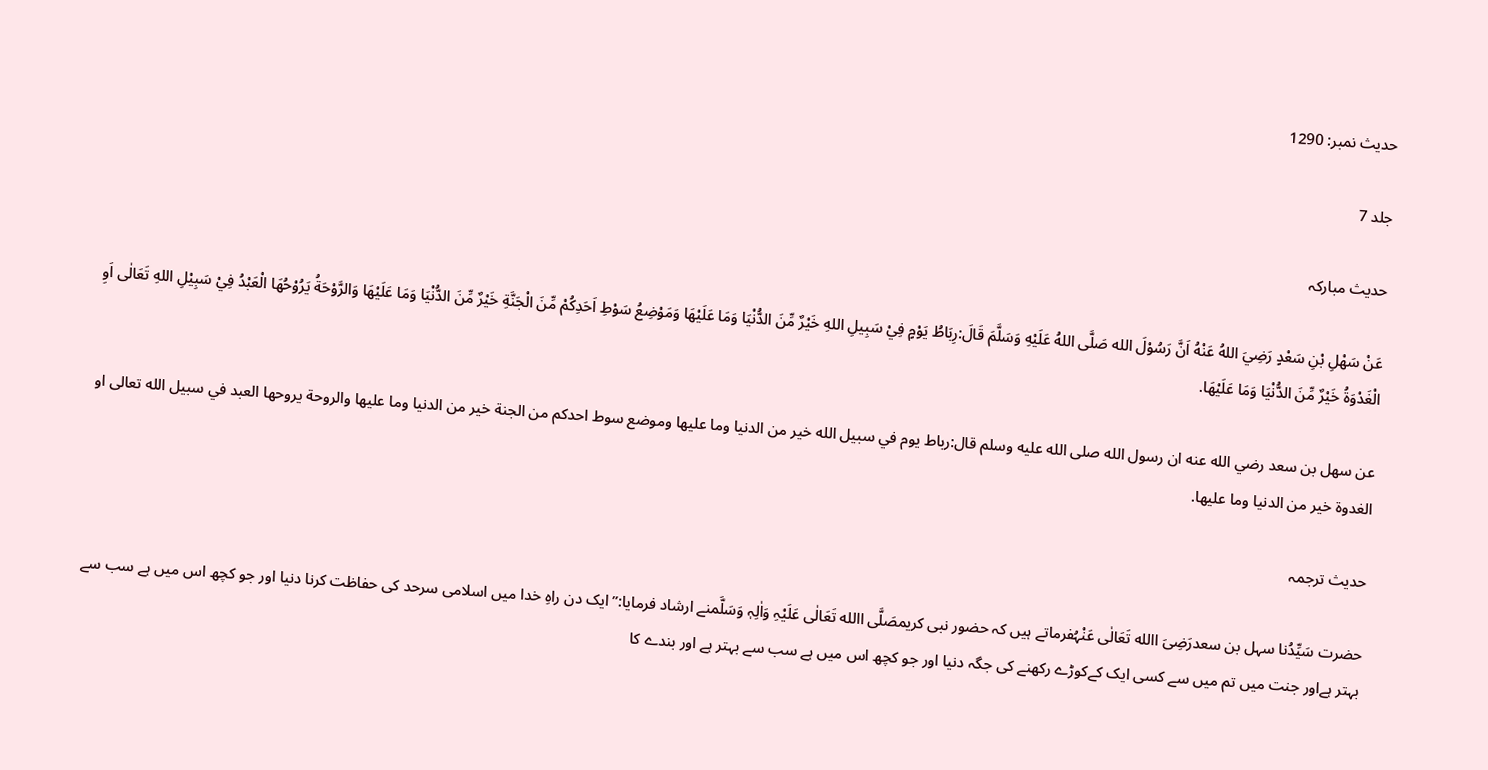حدیث نمبر: 1290

جلد 7

حدیث مبارکہ

عَنْ سَهْلِ بْنِ سَعْدٍ رَضِيَ اللهُ عَنْهُ اَنَّ رَسُوْلَ الله صَلَّى اللهُ عَلَيْهِ وَسَلَّمَ قَالَ:رِبَاطُ يَوْمٍ فِيْ سَبِيلِ اللهِ خَيْرٌ مِّنَ الدُّنْيَا وَمَا عَلَيْهَا وَمَوْضِعُ سَوْطِ اَحَدِكُمْ مِّنَ الْجَنَّةِ خَيْرٌ مِّنَ الدُّنْيَا وَمَا عَلَيْهَا وَالرَّوْحَةُ يَرُوْحُهَا الْعَبْدُ فِيْ سَبِيْلِ اللهِ تَعَالٰی اَوِ الْغَدْوَةُ خَيْرٌ مِّنَ الدُّنْيَا وَمَا عَلَيْهَا.

عن سهل بن سعد رضي الله عنه ان رسول الله صلى الله عليه وسلم قال:رباط يوم في سبيل الله خير من الدنيا وما عليها وموضع سوط احدكم من الجنة خير من الدنيا وما عليها والروحة يروحها العبد في سبيل الله تعالی او الغدوة خير من الدنيا وما عليها.

حدیث ترجمہ

حضرت سَیِّدُنا سہل بن سعدرَضِیَ االله تَعَالٰی عَنْہُفرماتے ہیں کہ حضور نبی کریمصَلَّی االله تَعَالٰی عَلَیْہِ وَاٰلِہٖ وَسَلَّمنے ارشاد فرمایا:”ایک دن راہِ خدا میں اسلامی سرحد کی حفاظت کرنا دنیا اور جو کچھ اس میں ہے سب سے بہتر ہےاور جنت میں تم میں سے کسی ایک کےکوڑے رکھنے کی جگہ دنیا اور جو کچھ اس میں ہے سب سے بہتر ہے اور بندے کا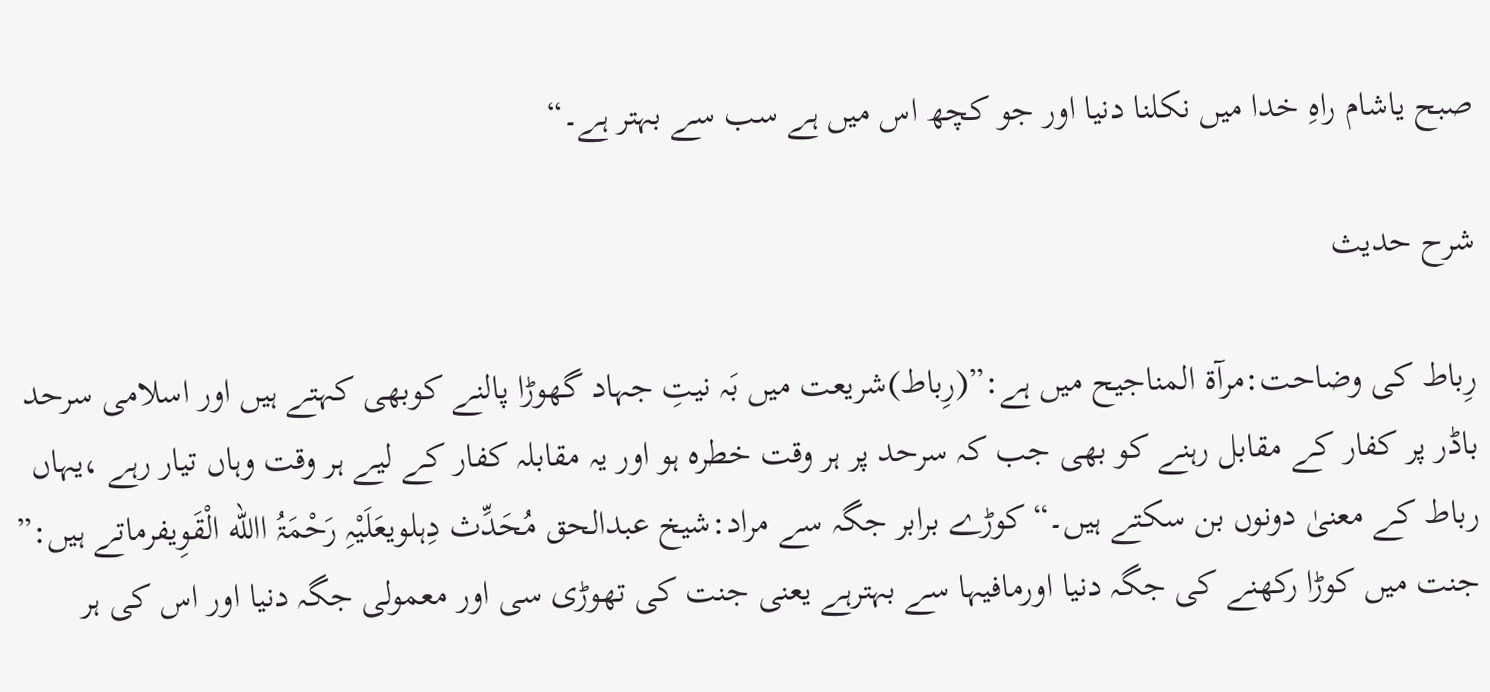صبح یاشام راہِ خدا میں نکلنا دنیا اور جو کچھ اس میں ہے سب سے بہتر ہے۔“

شرح حدیث

رِباط کی وضاحت:مرآۃ المناجیح میں ہے:”(رِباط)شریعت میں بَہ نیتِ جہاد گھوڑا پالنے کوبھی کہتے ہیں اور اسلامی سرحد باڈر پر کفار کے مقابل رہنے کو بھی جب کہ سرحد پر ہر وقت خطرہ ہو اور یہ مقابلہ کفار کے لیے ہر وقت وہاں تیار رہے ،یہاں رباط کے معنیٰ دونوں بن سکتے ہیں۔“کوڑے برابر جگہ سے مراد:شیخ عبدالحق مُحَدِّث دِہلویعَلَیْہِ رَحْمَۃُ االله الْقَوِیفرماتے ہیں:” جنت میں کوڑا رکھنے کی جگہ دنیا اورمافیہا سے بہترہے یعنی جنت کی تھوڑی سی اور معمولی جگہ دنیا اور اس کی ہر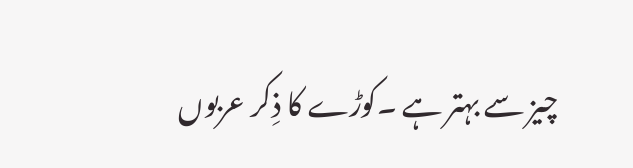چیز سے بہتر ہے ۔کوڑے کا ذِکر عربوں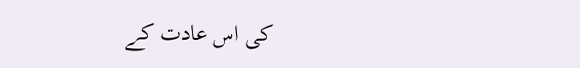کی اس عادت کے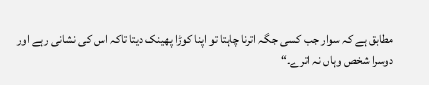مطابق ہے کہ سوار جب کسی جگہ اترنا چاہتا تو اپنا کوڑا پھینک دیتا تاکہ اس کی نشانی رہے اور دوسرا شخص وہاں نہ اترے۔“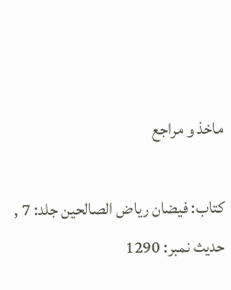ماخذ و مراجع

کتاب: فیضان ریاض الصالحین جلد: 7 , حدیث نمبر: 1290